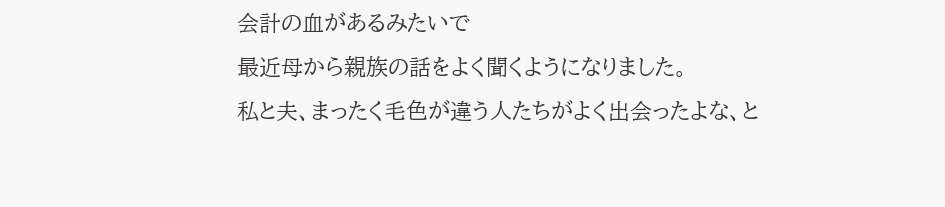会計の血があるみたいで
最近母から親族の話をよく聞くようになりました。
私と夫、まったく毛色が違う人たちがよく出会ったよな、と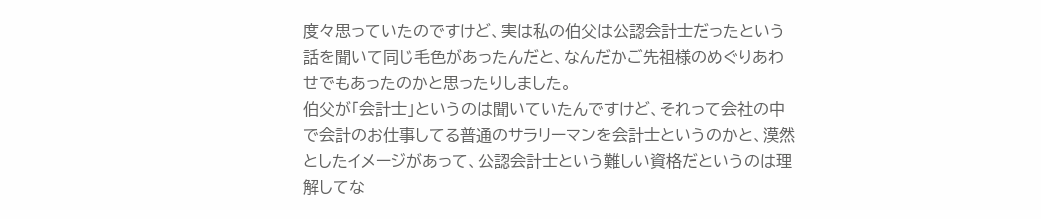度々思っていたのですけど、実は私の伯父は公認会計士だったという話を聞いて同じ毛色があったんだと、なんだかご先祖様のめぐりあわせでもあったのかと思ったりしました。
伯父が「会計士」というのは聞いていたんですけど、それって会社の中で会計のお仕事してる普通のサラリーマンを会計士というのかと、漠然としたイメージがあって、公認会計士という難しい資格だというのは理解してな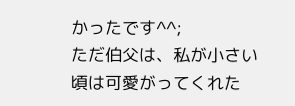かったです^^;
ただ伯父は、私が小さい頃は可愛がってくれた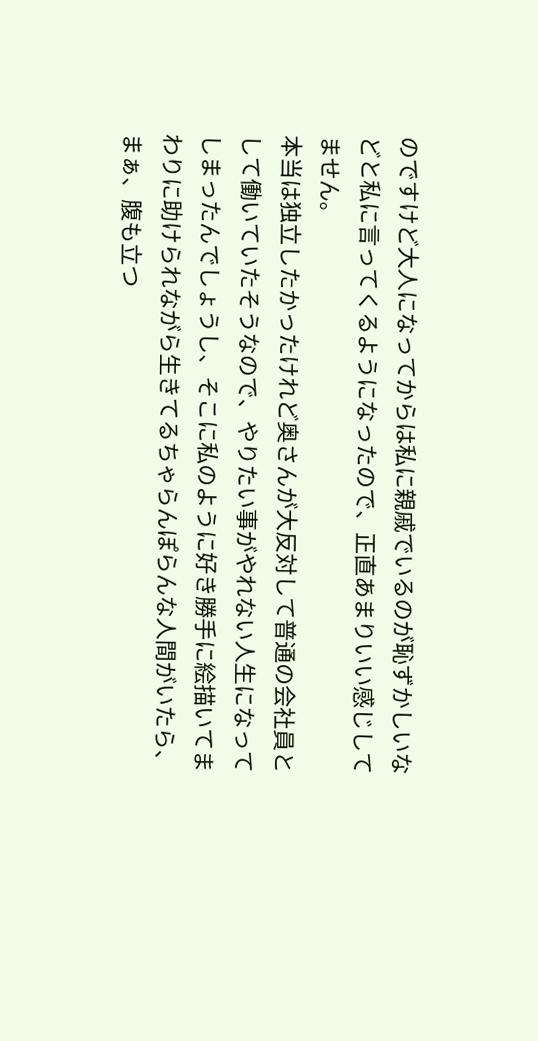のですけど大人になってからは私に親戚でいるのが恥ずかしいなどと私に言ってくるようになったので、正直あまりいい感じしてません。
本当は独立したかったけれど奥さんが大反対して普通の会社員として働いていたそうなので、やりたい事がやれない人生になってしまったんでしょうし、そこに私のように好き勝手に絵描いてまわりに助けられながら生きてるちゃらんぽらんな人間がいたら、まぁ、腹も立つ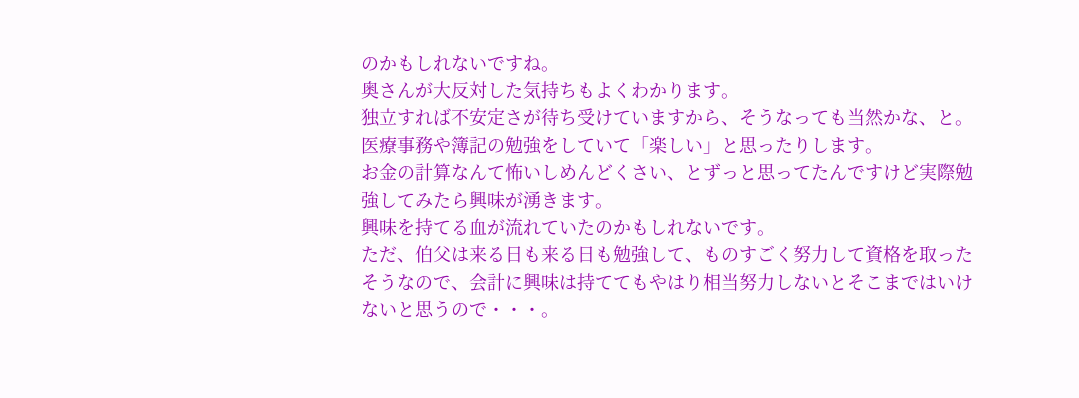のかもしれないですね。
奥さんが大反対した気持ちもよくわかります。
独立すれば不安定さが待ち受けていますから、そうなっても当然かな、と。
医療事務や簿記の勉強をしていて「楽しい」と思ったりします。
お金の計算なんて怖いしめんどくさい、とずっと思ってたんですけど実際勉強してみたら興味が湧きます。
興味を持てる血が流れていたのかもしれないです。
ただ、伯父は来る日も来る日も勉強して、ものすごく努力して資格を取ったそうなので、会計に興味は持ててもやはり相当努力しないとそこまではいけないと思うので・・・。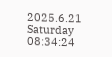2025.6.21 Saturday 08:34:24